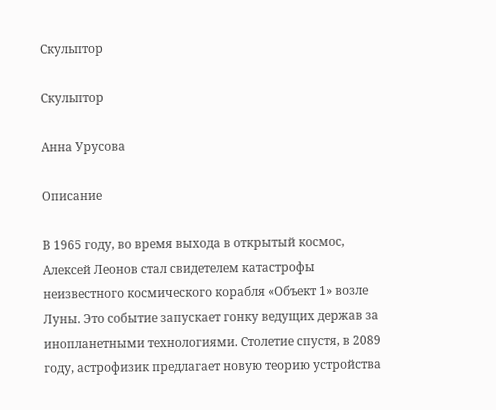Скульптор

Скульптор

Анна Урусова

Описание

В 1965 году, во время выхода в открытый космос, Алексей Леонов стал свидетелем катастрофы неизвестного космического корабля «Объект 1» возле Луны. Это событие запускает гонку ведущих держав за инопланетными технологиями. Столетие спустя, в 2089 году, астрофизик предлагает новую теорию устройства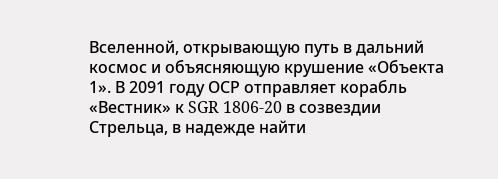Вселенной, открывающую путь в дальний космос и объясняющую крушение «Объекта 1». В 2091 году ОСР отправляет корабль «Вестник» к SGR 1806-20 в созвездии Стрельца, в надежде найти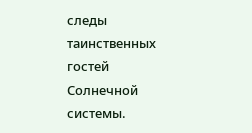следы таинственных гостей Солнечной системы.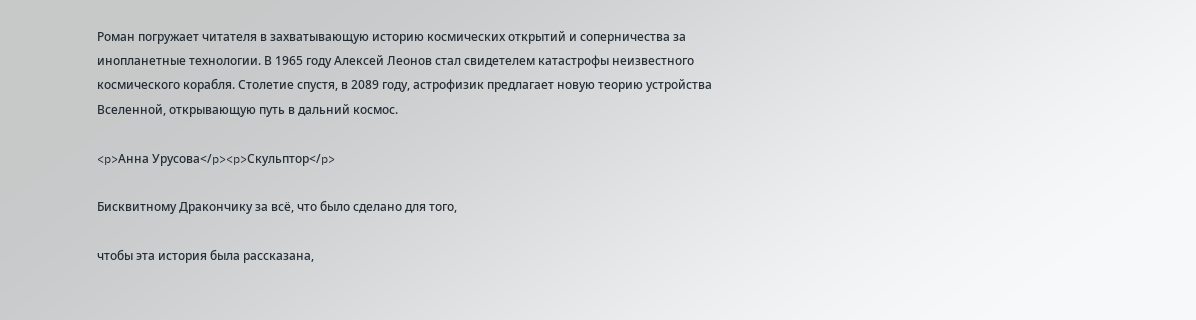Роман погружает читателя в захватывающую историю космических открытий и соперничества за инопланетные технологии. В 1965 году Алексей Леонов стал свидетелем катастрофы неизвестного космического корабля. Столетие спустя, в 2089 году, астрофизик предлагает новую теорию устройства Вселенной, открывающую путь в дальний космос.

<p>Анна Урусова</p><p>Скульптор</p>

Бисквитному Дракончику за всё, что было сделано для того,

чтобы эта история была рассказана,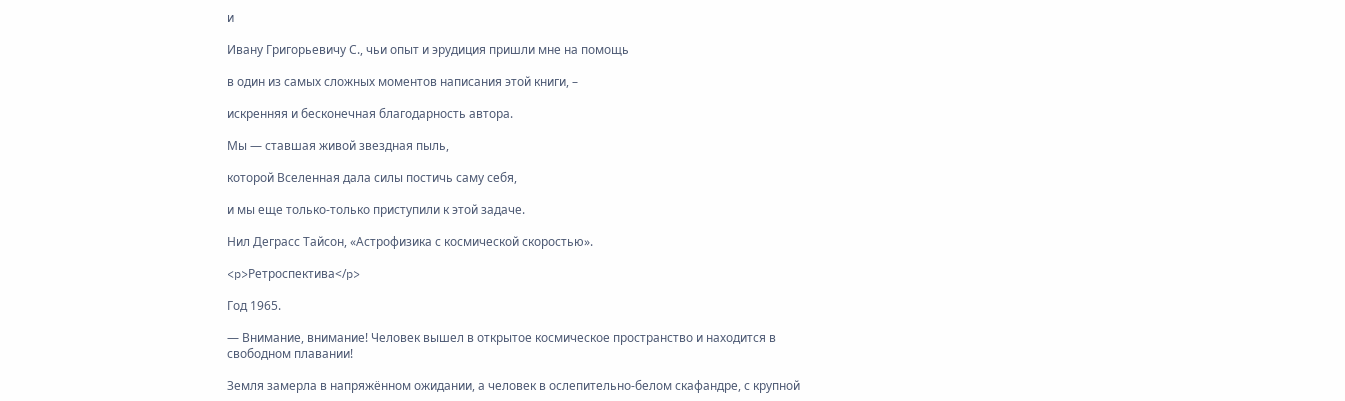и

Ивану Григорьевичу С., чьи опыт и эрудиция пришли мне на помощь

в один из самых сложных моментов написания этой книги, –

искренняя и бесконечная благодарность автора.

Мы — ставшая живой звездная пыль,

которой Вселенная дала силы постичь саму себя,

и мы еще только-только приступили к этой задаче.

Нил Деграсс Тайсон, «Астрофизика с космической скоростью».

<p>Ретроспектива</p>

Год 1965.

— Внимание, внимание! Человек вышел в открытое космическое пространство и находится в свободном плавании!

Земля замерла в напряжённом ожидании, а человек в ослепительно-белом скафандре, с крупной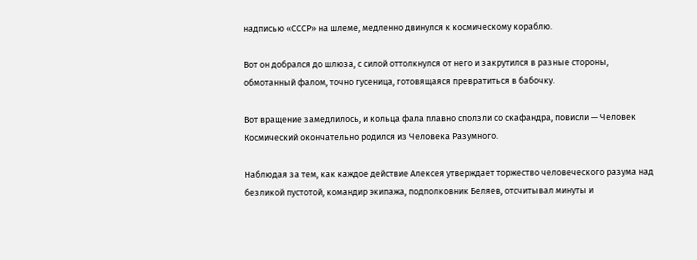надписью «СССР» на шлеме, медленно двинулся к космическому кораблю.

Вот он добрался до шлюза, с силой оттолкнулся от него и закрутился в разные стороны, обмотанный фалом, точно гусеница, готовящаяся превратиться в бабочку.

Вот вращение замедлилось, и кольца фала плавно сползли со скафандра, повисли — Человек Космический окончательно родился из Человека Разумного.

Наблюдая за тем, как каждое действие Алексея утверждает торжество человеческого разума над безликой пустотой, командир экипажа, подполковник Беляев, отсчитывал минуты и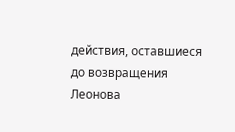действия, оставшиеся до возвращения Леонова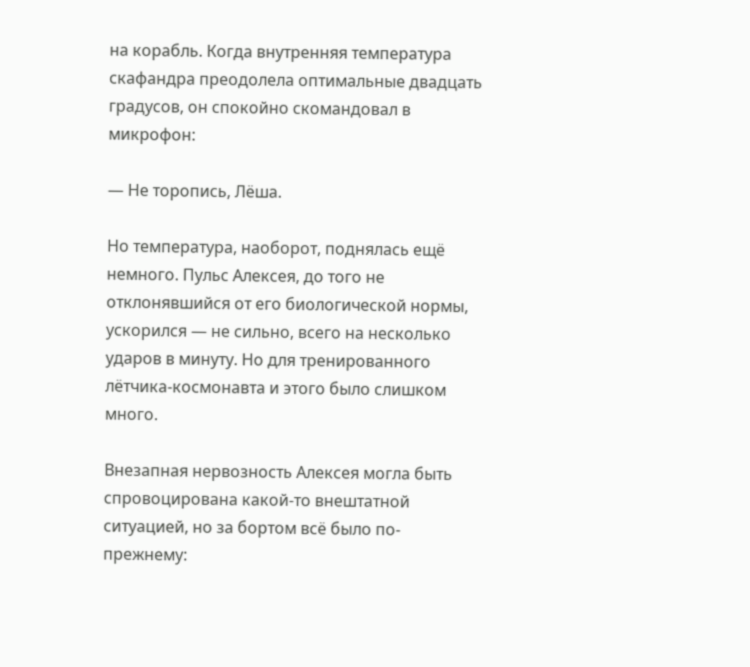на корабль. Когда внутренняя температура скафандра преодолела оптимальные двадцать градусов, он спокойно скомандовал в микрофон:

— Не торопись, Лёша.

Но температура, наоборот, поднялась ещё немного. Пульс Алексея, до того не отклонявшийся от его биологической нормы, ускорился — не сильно, всего на несколько ударов в минуту. Но для тренированного лётчика-космонавта и этого было слишком много.

Внезапная нервозность Алексея могла быть спровоцирована какой-то внештатной ситуацией, но за бортом всё было по-прежнему: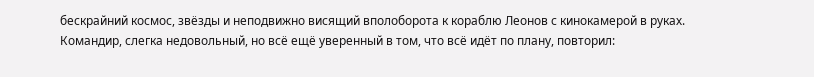бескрайний космос, звёзды и неподвижно висящий вполоборота к кораблю Леонов с кинокамерой в руках. Командир, слегка недовольный, но всё ещё уверенный в том, что всё идёт по плану, повторил: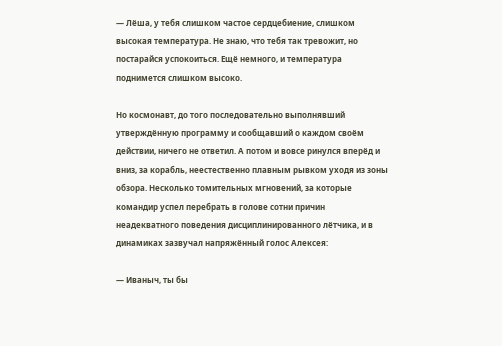— Лёша, у тебя слишком частое сердцебиение, слишком высокая температура. Не знаю, что тебя так тревожит, но постарайся успокоиться. Ещё немного, и температура поднимется слишком высоко.

Но космонавт, до того последовательно выполнявший утверждённую программу и сообщавший о каждом своём действии, ничего не ответил. А потом и вовсе ринулся вперёд и вниз, за корабль, неестественно плавным рывком уходя из зоны обзора. Несколько томительных мгновений, за которые командир успел перебрать в голове сотни причин неадекватного поведения дисциплинированного лётчика, и в динамиках зазвучал напряжённый голос Алексея:

— Иваныч, ты бы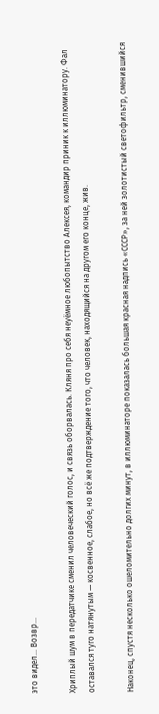это видел… Возвр…

Хриплый шум в передатчике сменил человеческий голос, и связь оборвалась. Кляня про себя неуёмное любопытство Алексея, командир приник к иллюминатору. Фал оставался туго натянутым — косвенное, слабое, но всё же подтверждение того, что человек, находящийся на другом его конце, жив.

Наконец, спустя несколько ошеломительно долгих минут, в иллюминаторе показалась большая красная надпись «СССР», за ней золотистый светофильтр, сменившийся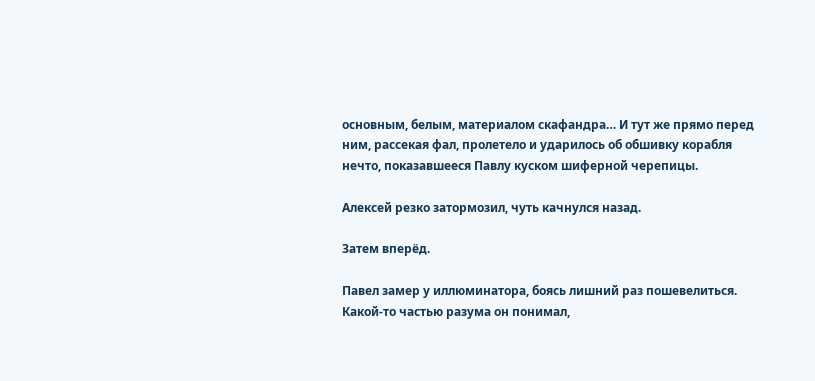основным, белым, материалом скафандра… И тут же прямо перед ним, рассекая фал, пролетело и ударилось об обшивку корабля нечто, показавшееся Павлу куском шиферной черепицы.

Алексей резко затормозил, чуть качнулся назад.

Затем вперёд.

Павел замер у иллюминатора, боясь лишний раз пошевелиться. Какой-то частью разума он понимал,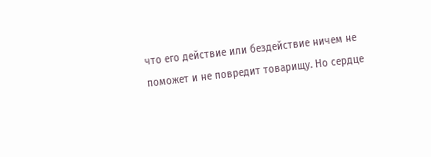что его действие или бездействие ничем не поможет и не повредит товарищу. Но сердце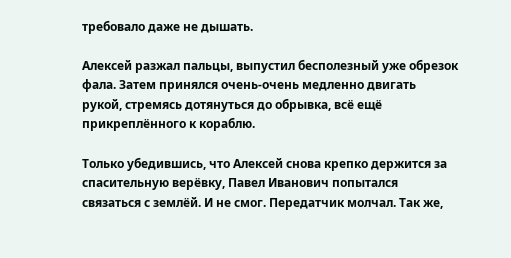требовало даже не дышать.

Алексей разжал пальцы, выпустил бесполезный уже обрезок фала. Затем принялся очень-очень медленно двигать рукой, стремясь дотянуться до обрывка, всё ещё прикреплённого к кораблю.

Только убедившись, что Алексей снова крепко держится за спасительную верёвку, Павел Иванович попытался связаться с землёй. И не смог. Передатчик молчал. Так же,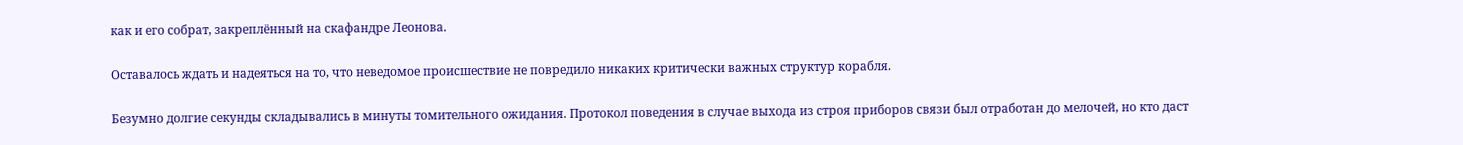как и его собрат, закреплённый на скафандре Леонова.

Оставалось ждать и надеяться на то, что неведомое происшествие не повредило никаких критически важных структур корабля.

Безумно долгие секунды складывались в минуты томительного ожидания. Протокол поведения в случае выхода из строя приборов связи был отработан до мелочей, но кто даст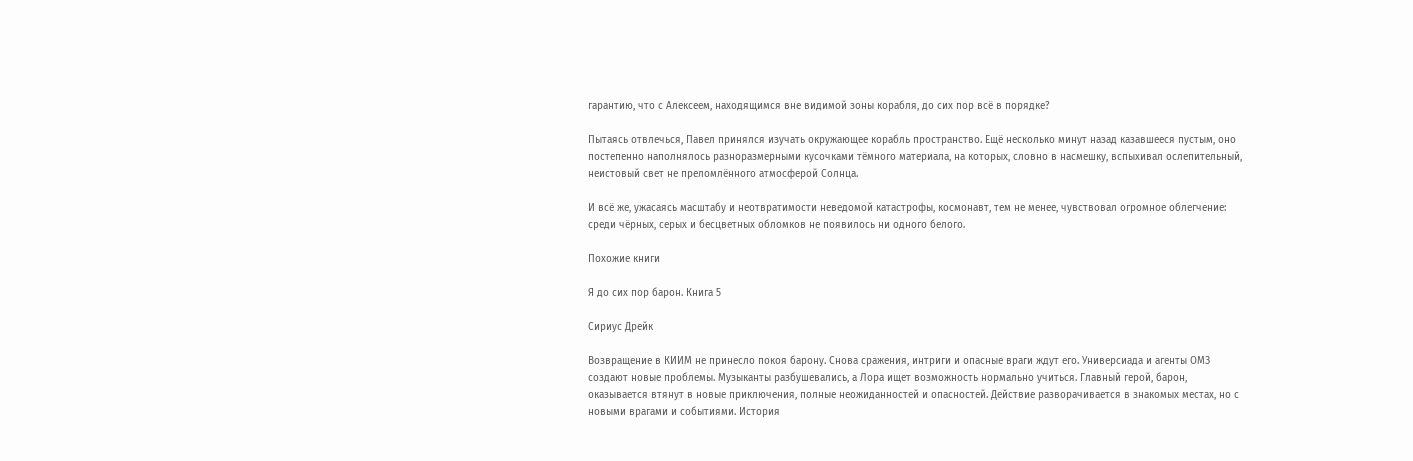гарантию, что с Алексеем, находящимся вне видимой зоны корабля, до сих пор всё в порядке?

Пытаясь отвлечься, Павел принялся изучать окружающее корабль пространство. Ещё несколько минут назад казавшееся пустым, оно постепенно наполнялось разноразмерными кусочками тёмного материала, на которых, словно в насмешку, вспыхивал ослепительный, неистовый свет не преломлённого атмосферой Солнца.

И всё же, ужасаясь масштабу и неотвратимости неведомой катастрофы, космонавт, тем не менее, чувствовал огромное облегчение: среди чёрных, серых и бесцветных обломков не появилось ни одного белого.

Похожие книги

Я до сих пор барон. Книга 5

Сириус Дрейк

Возвращение в КИИМ не принесло покоя барону. Снова сражения, интриги и опасные враги ждут его. Универсиада и агенты ОМЗ создают новые проблемы. Музыканты разбушевались, а Лора ищет возможность нормально учиться. Главный герой, барон, оказывается втянут в новые приключения, полные неожиданностей и опасностей. Действие разворачивается в знакомых местах, но с новыми врагами и событиями. История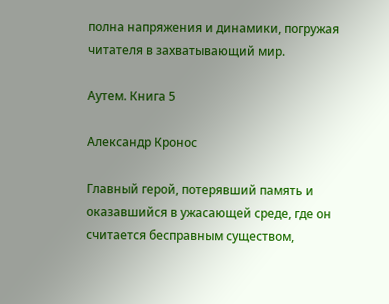полна напряжения и динамики, погружая читателя в захватывающий мир.

Аутем. Книга 5

Александр Кронос

Главный герой, потерявший память и оказавшийся в ужасающей среде, где он считается бесправным существом,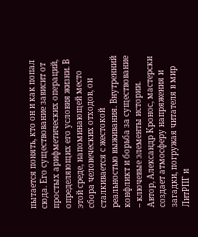пытается понять, кто он и как попал сюда. Его существование зависит от простых арифметических операций, определяющих его условия жизни. В этой среде, напоминающей место сбора человеческих отходов, он сталкивается с жестокой реальностью выживания. Внутренний конфликт и борьба за существование – ключевые элементы истории. Автор, Александр Кронос, мастерски создает атмосферу напряжения и загадки, погружая читателя в мир ЛитРПГ и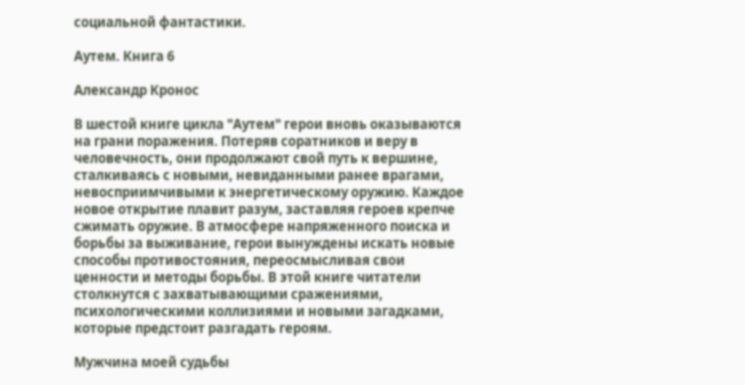социальной фантастики.

Аутем. Книга 6

Александр Кронос

В шестой книге цикла "Аутем" герои вновь оказываются на грани поражения. Потеряв соратников и веру в человечность, они продолжают свой путь к вершине, сталкиваясь с новыми, невиданными ранее врагами, невосприимчивыми к энергетическому оружию. Каждое новое открытие плавит разум, заставляя героев крепче сжимать оружие. В атмосфере напряженного поиска и борьбы за выживание, герои вынуждены искать новые способы противостояния, переосмысливая свои ценности и методы борьбы. В этой книге читатели столкнутся с захватывающими сражениями, психологическими коллизиями и новыми загадками, которые предстоит разгадать героям.

Мужчина моей судьбы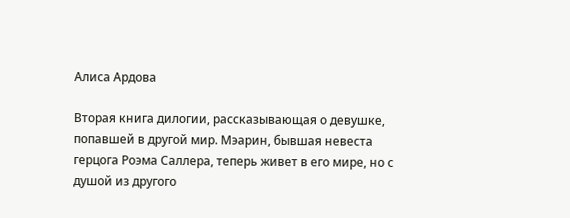Алиса Ардова

Вторая книга дилогии, рассказывающая о девушке, попавшей в другой мир. Мэарин, бывшая невеста герцога Роэма Саллера, теперь живет в его мире, но с душой из другого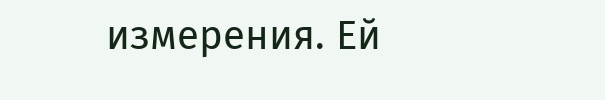измерения. Ей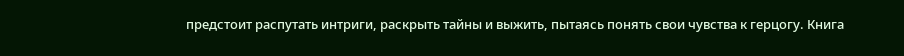предстоит распутать интриги, раскрыть тайны и выжить, пытаясь понять свои чувства к герцогу. Книга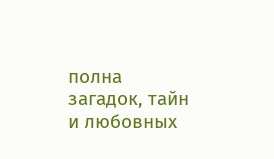полна загадок, тайн и любовных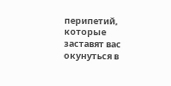перипетий, которые заставят вас окунуться в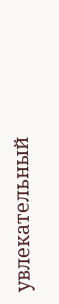увлекательный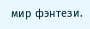мир фэнтези.